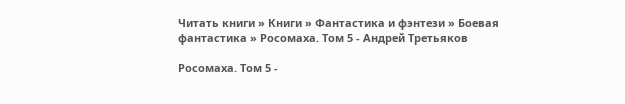Читать книги » Книги » Фантастика и фэнтези » Боевая фантастика » Росомаха. Том 5 - Андрей Третьяков

Росомаха. Том 5 -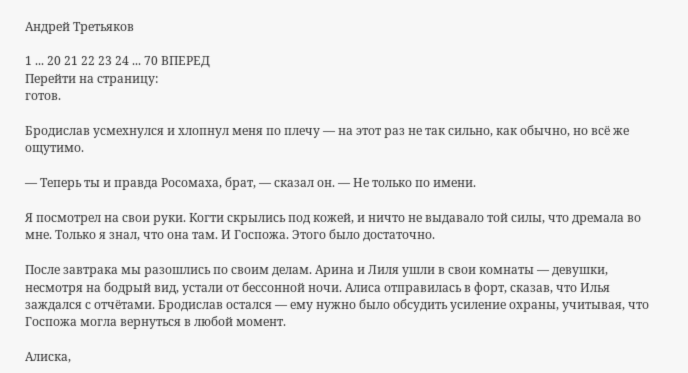Андрей Третьяков

1 ... 20 21 22 23 24 ... 70 ВПЕРЕД
Перейти на страницу:
готов.

Бродислав усмехнулся и хлопнул меня по плечу — на этот раз не так сильно, как обычно, но всё же ощутимо.

— Теперь ты и правда Росомаха, брат, — сказал он. — Не только по имени.

Я посмотрел на свои руки. Когти скрылись под кожей, и ничто не выдавало той силы, что дремала во мне. Только я знал, что она там. И Госпожа. Этого было достаточно.

После завтрака мы разошлись по своим делам. Арина и Лиля ушли в свои комнаты — девушки, несмотря на бодрый вид, устали от бессонной ночи. Алиса отправилась в форт, сказав, что Илья заждался с отчётами. Бродислав остался — ему нужно было обсудить усиление охраны, учитывая, что Госпожа могла вернуться в любой момент.

Алиска,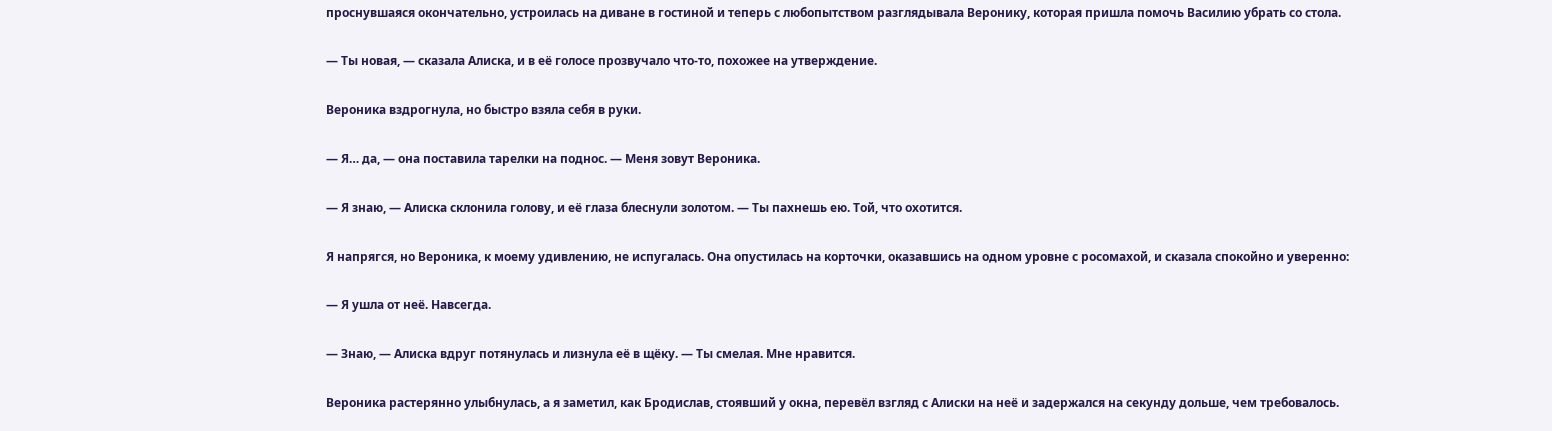проснувшаяся окончательно, устроилась на диване в гостиной и теперь с любопытством разглядывала Веронику, которая пришла помочь Василию убрать со стола.

— Ты новая, — сказала Алиска, и в её голосе прозвучало что-то, похожее на утверждение.

Вероника вздрогнула, но быстро взяла себя в руки.

— Я… да, — она поставила тарелки на поднос. — Меня зовут Вероника.

— Я знаю, — Алиска склонила голову, и её глаза блеснули золотом. — Ты пахнешь ею. Той, что охотится.

Я напрягся, но Вероника, к моему удивлению, не испугалась. Она опустилась на корточки, оказавшись на одном уровне с росомахой, и сказала спокойно и уверенно:

— Я ушла от неё. Навсегда.

— Знаю, — Алиска вдруг потянулась и лизнула её в щёку. — Ты смелая. Мне нравится.

Вероника растерянно улыбнулась, а я заметил, как Бродислав, стоявший у окна, перевёл взгляд с Алиски на неё и задержался на секунду дольше, чем требовалось.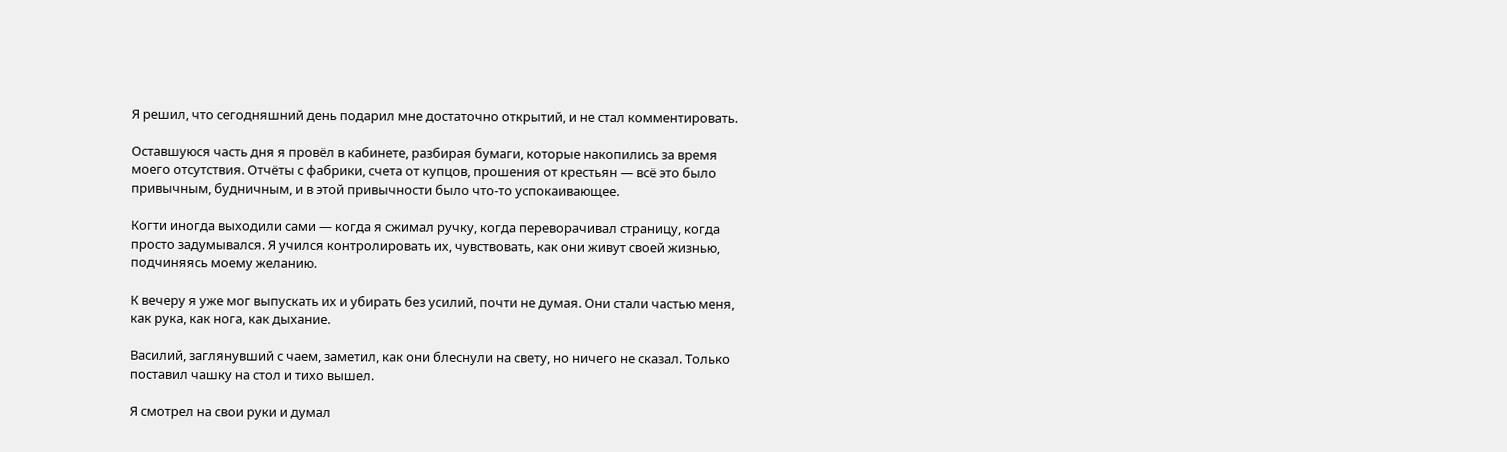Я решил, что сегодняшний день подарил мне достаточно открытий, и не стал комментировать.

Оставшуюся часть дня я провёл в кабинете, разбирая бумаги, которые накопились за время моего отсутствия. Отчёты с фабрики, счета от купцов, прошения от крестьян — всё это было привычным, будничным, и в этой привычности было что-то успокаивающее.

Когти иногда выходили сами — когда я сжимал ручку, когда переворачивал страницу, когда просто задумывался. Я учился контролировать их, чувствовать, как они живут своей жизнью, подчиняясь моему желанию.

К вечеру я уже мог выпускать их и убирать без усилий, почти не думая. Они стали частью меня, как рука, как нога, как дыхание.

Василий, заглянувший с чаем, заметил, как они блеснули на свету, но ничего не сказал. Только поставил чашку на стол и тихо вышел.

Я смотрел на свои руки и думал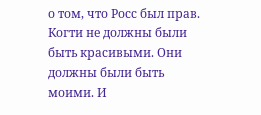о том, что Росс был прав. Когти не должны были быть красивыми. Они должны были быть моими. И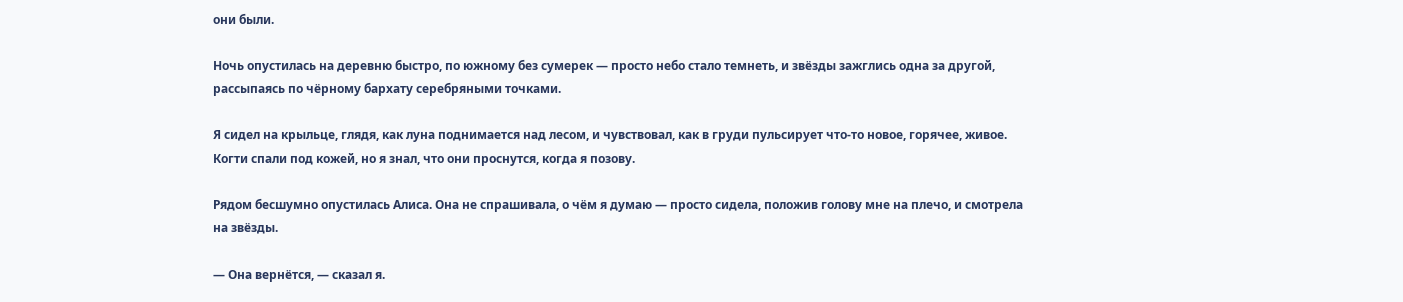они были.

Ночь опустилась на деревню быстро, по южному без сумерек — просто небо стало темнеть, и звёзды зажглись одна за другой, рассыпаясь по чёрному бархату серебряными точками.

Я сидел на крыльце, глядя, как луна поднимается над лесом, и чувствовал, как в груди пульсирует что-то новое, горячее, живое. Когти спали под кожей, но я знал, что они проснутся, когда я позову.

Рядом бесшумно опустилась Алиса. Она не спрашивала, о чём я думаю — просто сидела, положив голову мне на плечо, и смотрела на звёзды.

— Она вернётся, — сказал я.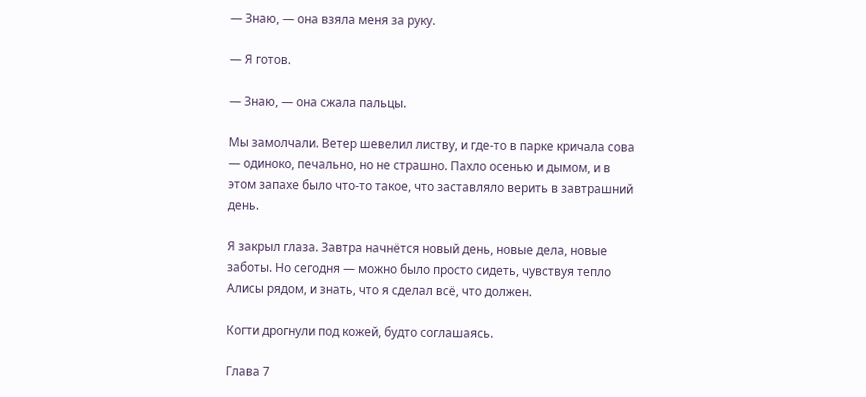— Знаю, — она взяла меня за руку.

— Я готов.

— Знаю, — она сжала пальцы.

Мы замолчали. Ветер шевелил листву, и где-то в парке кричала сова — одиноко, печально, но не страшно. Пахло осенью и дымом, и в этом запахе было что-то такое, что заставляло верить в завтрашний день.

Я закрыл глаза. Завтра начнётся новый день, новые дела, новые заботы. Но сегодня — можно было просто сидеть, чувствуя тепло Алисы рядом, и знать, что я сделал всё, что должен.

Когти дрогнули под кожей, будто соглашаясь.

Глава 7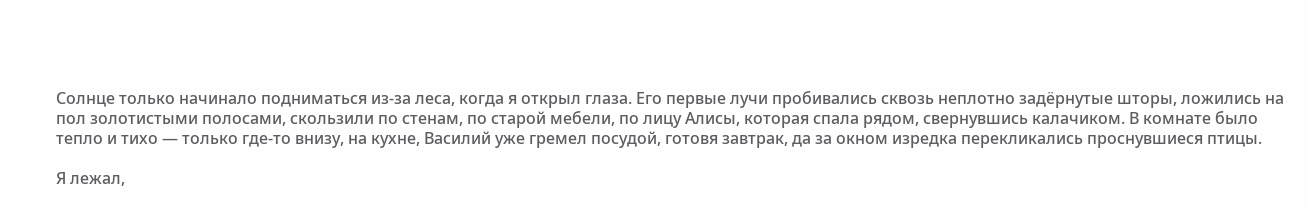Солнце только начинало подниматься из-за леса, когда я открыл глаза. Его первые лучи пробивались сквозь неплотно задёрнутые шторы, ложились на пол золотистыми полосами, скользили по стенам, по старой мебели, по лицу Алисы, которая спала рядом, свернувшись калачиком. В комнате было тепло и тихо — только где-то внизу, на кухне, Василий уже гремел посудой, готовя завтрак, да за окном изредка перекликались проснувшиеся птицы.

Я лежал,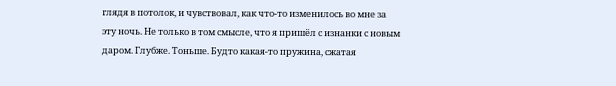глядя в потолок, и чувствовал, как что-то изменилось во мне за эту ночь. Не только в том смысле, что я пришёл с изнанки с новым даром. Глубже. Тоньше. Будто какая-то пружина, сжатая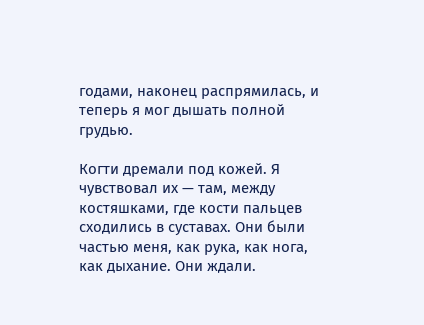годами, наконец распрямилась, и теперь я мог дышать полной грудью.

Когти дремали под кожей. Я чувствовал их — там, между костяшками, где кости пальцев сходились в суставах. Они были частью меня, как рука, как нога, как дыхание. Они ждали.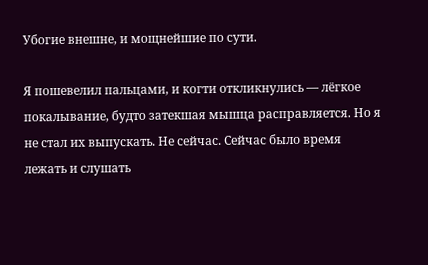Убогие внешне, и мощнейшие по сути.

Я пошевелил пальцами, и когти откликнулись — лёгкое покалывание, будто затекшая мышца расправляется. Но я не стал их выпускать. Не сейчас. Сейчас было время лежать и слушать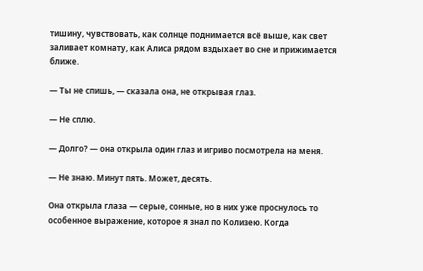тишину, чувствовать, как солнце поднимается всё выше, как свет заливает комнату, как Алиса рядом вздыхает во сне и прижимается ближе.

— Ты не спишь, — сказала она, не открывая глаз.

— Не сплю.

— Долго? — она открыла один глаз и игриво посмотрела на меня.

— Не знаю. Минут пять. Может, десять.

Она открыла глаза — серые, сонные, но в них уже проснулось то особенное выражение, которое я знал по Колизею. Когда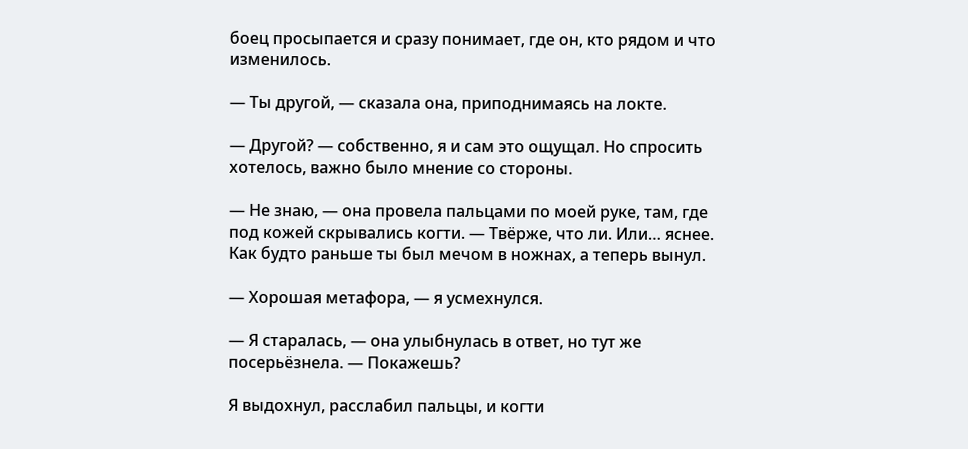боец просыпается и сразу понимает, где он, кто рядом и что изменилось.

— Ты другой, — сказала она, приподнимаясь на локте.

— Другой? — собственно, я и сам это ощущал. Но спросить хотелось, важно было мнение со стороны.

— Не знаю, — она провела пальцами по моей руке, там, где под кожей скрывались когти. — Твёрже, что ли. Или… яснее. Как будто раньше ты был мечом в ножнах, а теперь вынул.

— Хорошая метафора, — я усмехнулся.

— Я старалась, — она улыбнулась в ответ, но тут же посерьёзнела. — Покажешь?

Я выдохнул, расслабил пальцы, и когти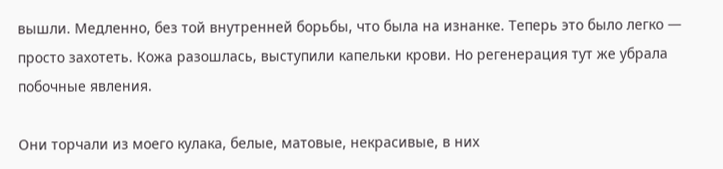вышли. Медленно, без той внутренней борьбы, что была на изнанке. Теперь это было легко — просто захотеть. Кожа разошлась, выступили капельки крови. Но регенерация тут же убрала побочные явления.

Они торчали из моего кулака, белые, матовые, некрасивые, в них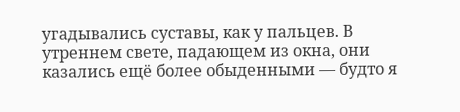угадывались суставы, как у пальцев. В утреннем свете, падающем из окна, они казались ещё более обыденными — будто я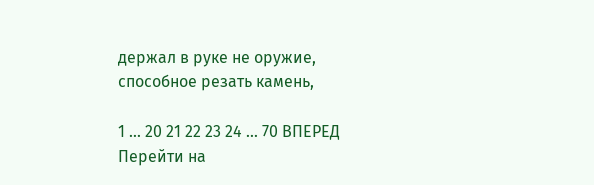держал в руке не оружие, способное резать камень,

1 ... 20 21 22 23 24 ... 70 ВПЕРЕД
Перейти на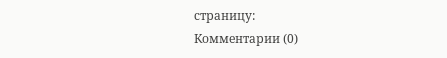страницу:
Комментарии (0)